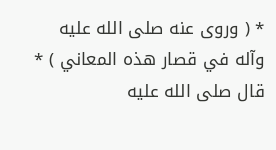* ( وروى عنه صلى الله عليه وآله في قصار هذه المعاني ) *
قال صلى الله عليه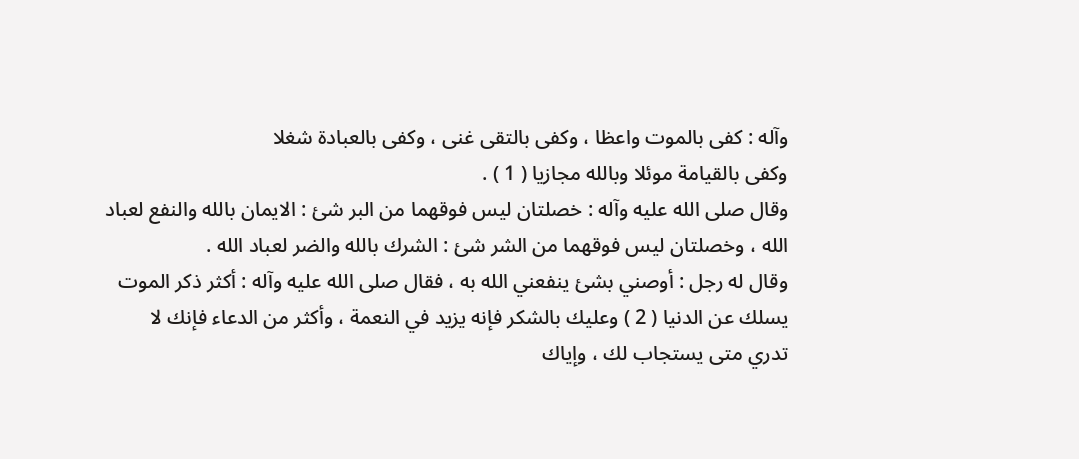وآله : كفى بالموت واعظا ، وكفى بالتقى غنى ، وكفى بالعبادة شغلا
وكفى بالقيامة موئلا وبالله مجازيا ( 1 ) .
وقال صلى الله عليه وآله : خصلتان ليس فوقهما من البر شئ : الايمان بالله والنفع لعباد
الله ، وخصلتان ليس فوقهما من الشر شئ : الشرك بالله والضر لعباد الله .
وقال له رجل : أوصني بشئ ينفعني الله به ، فقال صلى الله عليه وآله : أكثر ذكر الموت
يسلك عن الدنيا ( 2 ) وعليك بالشكر فإنه يزيد في النعمة ، وأكثر من الدعاء فإنك لا
تدري متى يستجاب لك ، وإياك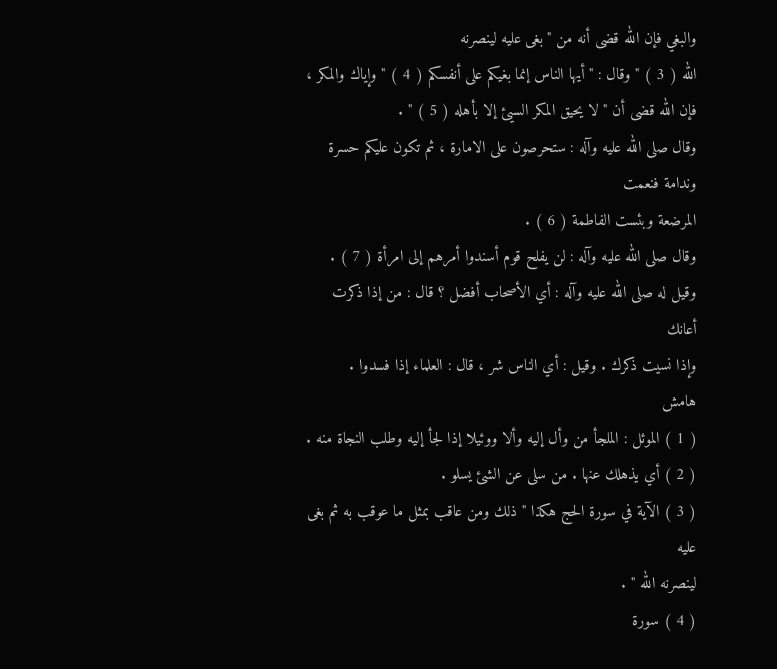والبغي فإن الله قضى أنه من " بغى عليه لينصرنه
الله ( 3 ) " وقال : " أيها الناس إنما بغيكم على أنفسكم ( 4 ) " وإياك والمكر ،
فإن الله قضى أن " لا يحيق المكر السيئ إلا بأهله ( 5 ) " .
وقال صلى الله عليه وآله : ستحرصون على الامارة ، ثم تكون عليكم حسرة وندامة فنعمت
المرضعة وبئست الفاطمة ( 6 ) .
وقال صلى الله عليه وآله : لن يفلح قوم أسندوا أمرهم إلى امرأة ( 7 ) .
وقيل له صلى الله عليه وآله : أي الأصحاب أفضل ؟ قال : من إذا ذكرت أعانك
وإذا نسيت ذكرك . وقيل : أي الناس شر ، قال : العلماء إذا فسدوا .
هامش
( 1 ) الموئل : الملجأ من وأل إليه وألا ووئيلا إذا لجأ إليه وطلب النجاة منه .
( 2 ) أي يذهلك عنها . من سلى عن الشئ يسلو .
( 3 ) الآية في سورة الحج هكذا " ذلك ومن عاقب بمثل ما عوقب به ثم بغى عليه
لينصرنه الله " .
( 4 ) سورة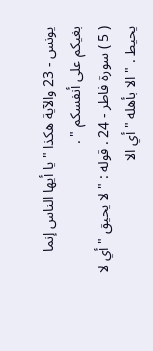يونس - 23 والآية هكذا " يا أيها الناس إنما بغيكم على أنفسكم " .
( 5 ) سورة فاطر - 24 . قوله : " لا يحيق " أي لا يحيط . " الا بأهله " أي الا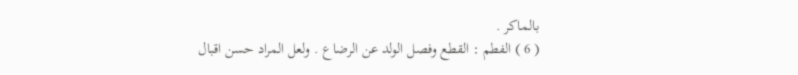بالماكر .
( 6 ) الفطم : القطع وفصل الولد عن الرضاع . ولعل المراد حسن اقبال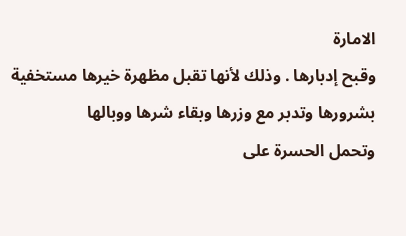الامارة
وقبح إدبارها . وذلك لأنها تقبل مظهرة خيرها مستخفية بشرورها وتدبر مع وزرها وبقاء شرها ووبالها
وتحمل الحسرة على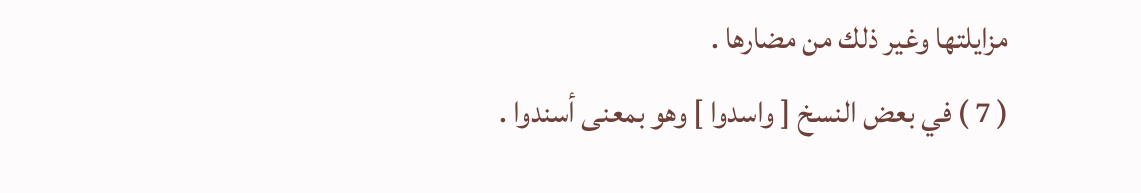مزايلتها وغير ذلك من مضارها .
( 7 ) في بعض النسخ [ واسدوا ] وهو بمعنى أسندوا .